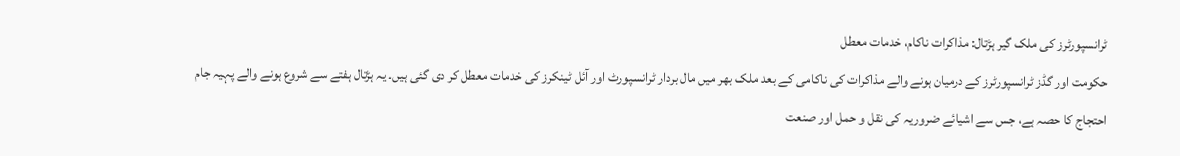ٹرانسپورٹرز کی ملک گیر ہڑتال: مذاکرات ناکام، خدمات معطل
حکومت اور گڈز ٹرانسپورٹرز کے درمیان ہونے والے مذاکرات کی ناکامی کے بعد ملک بھر میں مال بردار ٹرانسپورٹ اور آئل ٹینکرز کی خدمات معطل کر دی گئی ہیں۔ یہ ہڑتال ہفتے سے شروع ہونے والے پہیہ جام احتجاج کا حصہ ہے، جس سے اشیائے ضروریہ کی نقل و حمل اور صنعت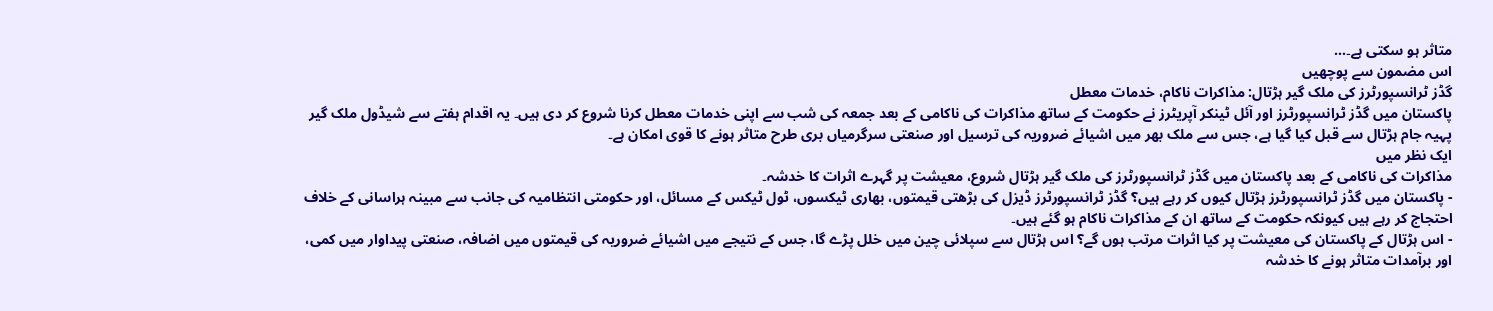متاثر ہو سکتی ہے۔...
اس مضمون سے پوچھیں
گڈز ٹرانسپورٹرز کی ملک گیر ہڑتال: مذاکرات ناکام، خدمات معطل
پاکستان میں گڈز ٹرانسپورٹرز اور آئل ٹینکر آپریٹرز نے حکومت کے ساتھ مذاکرات کی ناکامی کے بعد جمعہ کی شب سے اپنی خدمات معطل کرنا شروع کر دی ہیں۔ یہ اقدام ہفتے سے شیڈول ملک گیر پہیہ جام ہڑتال سے قبل کیا گیا ہے، جس سے ملک بھر میں اشیائے ضروریہ کی ترسیل اور صنعتی سرگرمیاں بری طرح متاثر ہونے کا قوی امکان ہے۔
ایک نظر میں
مذاکرات کی ناکامی کے بعد پاکستان میں گڈز ٹرانسپورٹرز کی ملک گیر ہڑتال شروع، معیشت پر گہرے اثرات کا خدشہ۔
- پاکستان میں گڈز ٹرانسپورٹرز ہڑتال کیوں کر رہے ہیں؟ گڈز ٹرانسپورٹرز ڈیزل کی بڑھتی قیمتوں، بھاری ٹیکسوں، ٹول ٹیکس کے مسائل، اور حکومتی انتظامیہ کی جانب سے مبینہ ہراسانی کے خلاف احتجاج کر رہے ہیں کیونکہ حکومت کے ساتھ ان کے مذاکرات ناکام ہو گئے ہیں۔
- اس ہڑتال کے پاکستان کی معیشت پر کیا اثرات مرتب ہوں گے؟ اس ہڑتال سے سپلائی چین میں خلل پڑے گا، جس کے نتیجے میں اشیائے ضروریہ کی قیمتوں میں اضافہ، صنعتی پیداوار میں کمی، اور برآمدات متاثر ہونے کا خدشہ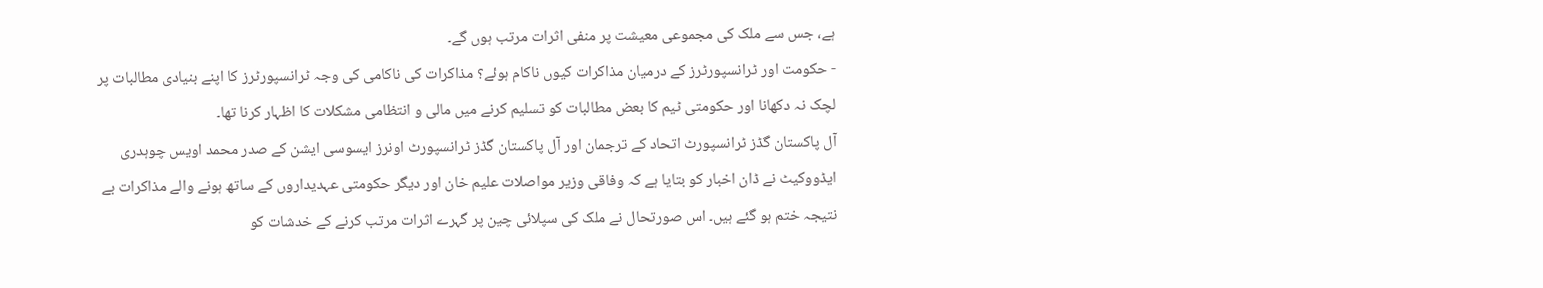ہے، جس سے ملک کی مجموعی معیشت پر منفی اثرات مرتب ہوں گے۔
- حکومت اور ٹرانسپورٹرز کے درمیان مذاکرات کیوں ناکام ہوئے؟ مذاکرات کی ناکامی کی وجہ ٹرانسپورٹرز کا اپنے بنیادی مطالبات پر لچک نہ دکھانا اور حکومتی ٹیم کا بعض مطالبات کو تسلیم کرنے میں مالی و انتظامی مشکلات کا اظہار کرنا تھا۔
آل پاکستان گڈز ٹرانسپورٹ اتحاد کے ترجمان اور آل پاکستان گڈز ٹرانسپورٹ اونرز ایسوسی ایشن کے صدر محمد اویس چوہدری ایڈووکیٹ نے ڈان اخبار کو بتایا ہے کہ وفاقی وزیر مواصلات علیم خان اور دیگر حکومتی عہدیداروں کے ساتھ ہونے والے مذاکرات بے نتیجہ ختم ہو گئے ہیں۔ اس صورتحال نے ملک کی سپلائی چین پر گہرے اثرات مرتب کرنے کے خدشات کو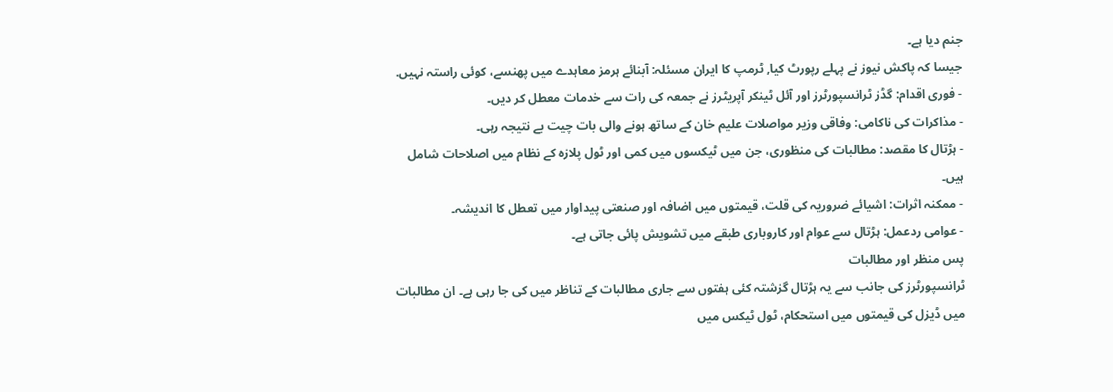جنم دیا ہے۔
جیسا کہ پاکش نیوز نے پہلے رپورٹ کیا, ٹرمپ کا ایران مسئلہ: آبنائے ہرمز معاہدے میں پھنسے، کوئی راستہ نہیں.
- فوری اقدام: گڈز ٹرانسپورٹرز اور آئل ٹینکر آپریٹرز نے جمعہ کی رات سے خدمات معطل کر دیں۔
- مذاکرات کی ناکامی: وفاقی وزیر مواصلات علیم خان کے ساتھ ہونے والی بات چیت بے نتیجہ رہی۔
- ہڑتال کا مقصد: مطالبات کی منظوری، جن میں ٹیکسوں میں کمی اور ٹول پلازہ کے نظام میں اصلاحات شامل ہیں۔
- ممکنہ اثرات: اشیائے ضروریہ کی قلت، قیمتوں میں اضافہ اور صنعتی پیداوار میں تعطل کا اندیشہ۔
- عوامی ردعمل: ہڑتال سے عوام اور کاروباری طبقے میں تشویش پائی جاتی ہے۔
پس منظر اور مطالبات
ٹرانسپورٹرز کی جانب سے یہ ہڑتال گزشتہ کئی ہفتوں سے جاری مطالبات کے تناظر میں کی جا رہی ہے۔ ان مطالبات میں ڈیزل کی قیمتوں میں استحکام، ٹول ٹیکس میں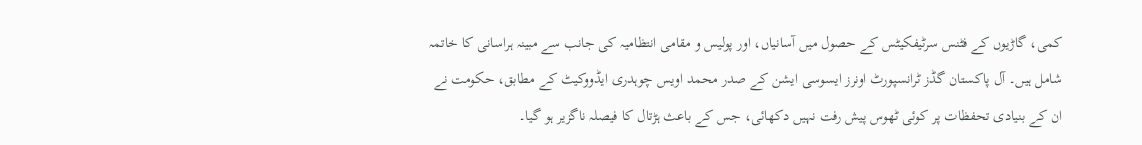کمی، گاڑیوں کے فٹنس سرٹیفکیٹس کے حصول میں آسانیاں، اور پولیس و مقامی انتظامیہ کی جانب سے مبینہ ہراسانی کا خاتمہ شامل ہیں۔ آل پاکستان گڈز ٹرانسپورٹ اونرز ایسوسی ایشن کے صدر محمد اویس چوہدری ایڈووکیٹ کے مطابق، حکومت نے ان کے بنیادی تحفظات پر کوئی ٹھوس پیش رفت نہیں دکھائی، جس کے باعث ہڑتال کا فیصلہ ناگزیر ہو گیا۔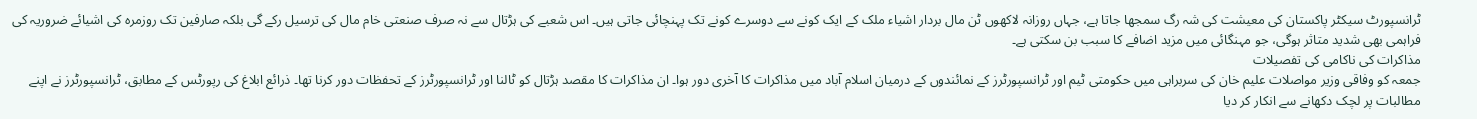ٹرانسپورٹ سیکٹر پاکستان کی معیشت کی شہ رگ سمجھا جاتا ہے، جہاں روزانہ لاکھوں ٹن مال بردار اشیاء ملک کے ایک کونے سے دوسرے کونے تک پہنچائی جاتی ہیں۔ اس شعبے کی ہڑتال سے نہ صرف صنعتی خام مال کی ترسیل رکے گی بلکہ صارفین تک روزمرہ کی اشیائے ضروریہ کی فراہمی بھی شدید متاثر ہوگی، جو مہنگائی میں مزید اضافے کا سبب بن سکتی ہے۔
مذاکرات کی ناکامی کی تفصیلات
جمعہ کو وفاقی وزیر مواصلات علیم خان کی سربراہی میں حکومتی ٹیم اور ٹرانسپورٹرز کے نمائندوں کے درمیان اسلام آباد میں مذاکرات کا آخری دور ہوا۔ ان مذاکرات کا مقصد ہڑتال کو ٹالنا اور ٹرانسپورٹرز کے تحفظات دور کرنا تھا۔ ذرائع ابلاغ کی رپورٹس کے مطابق، ٹرانسپورٹرز نے اپنے مطالبات پر لچک دکھانے سے انکار کر دیا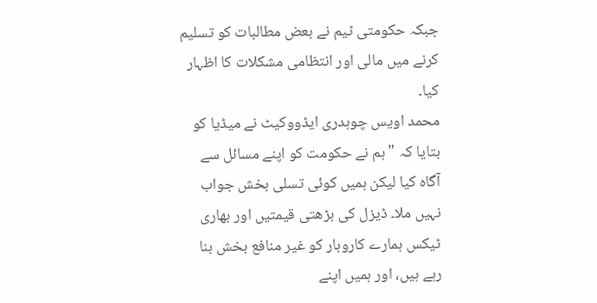جبکہ حکومتی ٹیم نے بعض مطالبات کو تسلیم کرنے میں مالی اور انتظامی مشکلات کا اظہار کیا۔
محمد اویس چوہدری ایڈووکیٹ نے میڈیا کو بتایا کہ "ہم نے حکومت کو اپنے مسائل سے آگاہ کیا لیکن ہمیں کوئی تسلی بخش جواب نہیں ملا۔ ڈیزل کی بڑھتی قیمتیں اور بھاری ٹیکس ہمارے کاروبار کو غیر منافع بخش بنا رہے ہیں، اور ہمیں اپنے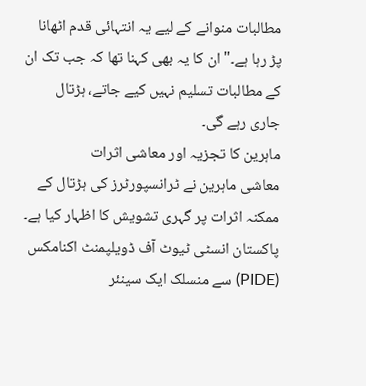مطالبات منوانے کے لیے یہ انتہائی قدم اٹھانا پڑ رہا ہے۔" ان کا یہ بھی کہنا تھا کہ جب تک ان کے مطالبات تسلیم نہیں کیے جاتے، ہڑتال جاری رہے گی۔
ماہرین کا تجزیہ اور معاشی اثرات
معاشی ماہرین نے ٹرانسپورٹرز کی ہڑتال کے ممکنہ اثرات پر گہری تشویش کا اظہار کیا ہے۔ پاکستان انسٹی ٹیوٹ آف ڈویلپمنٹ اکنامکس (PIDE) سے منسلک ایک سینئر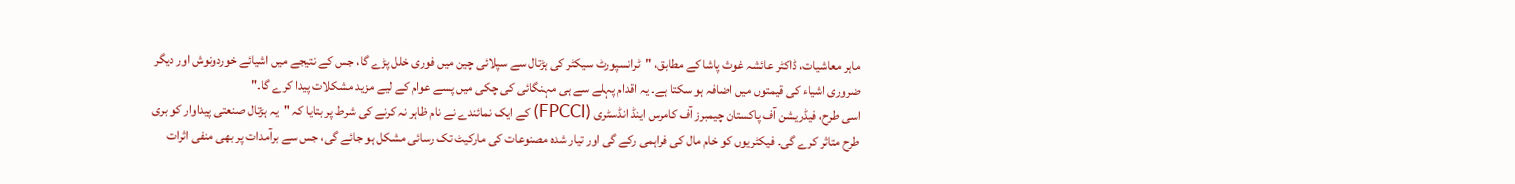ماہر معاشیات، ڈاکٹر عائشہ غوث پاشا کے مطابق، "ٹرانسپورٹ سیکٹر کی ہڑتال سے سپلائی چین میں فوری خلل پڑے گا، جس کے نتیجے میں اشیائے خوردونوش اور دیگر ضروری اشیاء کی قیمتوں میں اضافہ ہو سکتا ہے۔ یہ اقدام پہلے سے ہی مہنگائی کی چکی میں پسے عوام کے لیے مزید مشکلات پیدا کرے گا۔"
اسی طرح، فیڈریشن آف پاکستان چیمبرز آف کامرس اینڈ انڈسٹری (FPCCI) کے ایک نمائندے نے نام ظاہر نہ کرنے کی شرط پر بتایا کہ "یہ ہڑتال صنعتی پیداوار کو بری طرح متاثر کرے گی۔ فیکٹریوں کو خام مال کی فراہمی رکے گی اور تیار شدہ مصنوعات کی مارکیٹ تک رسائی مشکل ہو جائے گی، جس سے برآمدات پر بھی منفی اثرات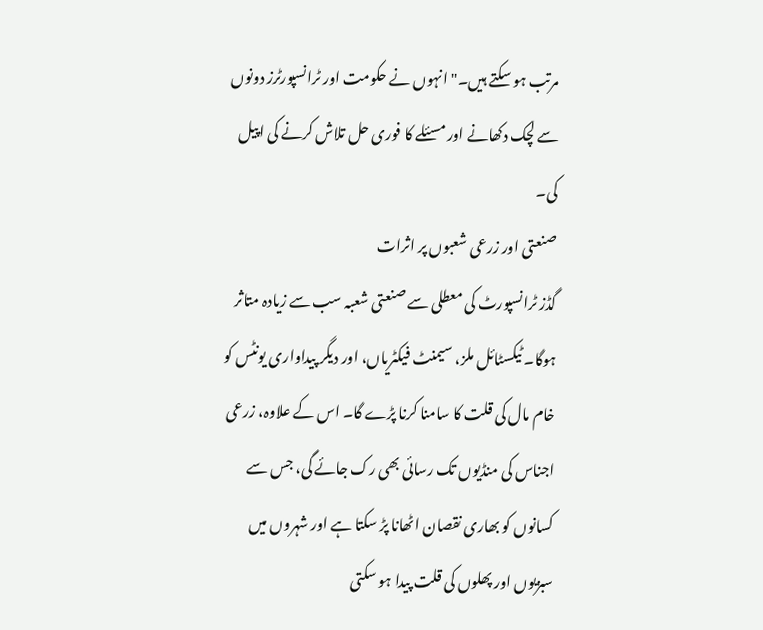مرتب ہو سکتے ہیں۔" انہوں نے حکومت اور ٹرانسپورٹرز دونوں سے لچک دکھانے اور مسئلے کا فوری حل تلاش کرنے کی اپیل کی۔
صنعتی اور زرعی شعبوں پر اثرات
گڈز ٹرانسپورٹ کی معطلی سے صنعتی شعبہ سب سے زیادہ متاثر ہوگا۔ ٹیکسٹائل ملز، سیمنٹ فیکٹریاں، اور دیگر پیداواری یونٹس کو خام مال کی قلت کا سامنا کرنا پڑے گا۔ اس کے علاوہ، زرعی اجناس کی منڈیوں تک رسائی بھی رک جائے گی، جس سے کسانوں کو بھاری نقصان اٹھانا پڑ سکتا ہے اور شہروں میں سبزیوں اور پھلوں کی قلت پیدا ہو سکتی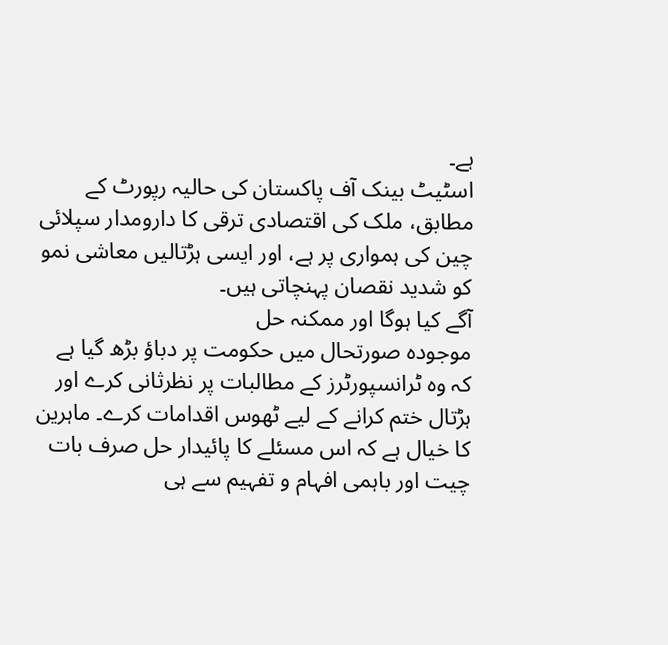ہے۔
اسٹیٹ بینک آف پاکستان کی حالیہ رپورٹ کے مطابق، ملک کی اقتصادی ترقی کا دارومدار سپلائی چین کی ہمواری پر ہے، اور ایسی ہڑتالیں معاشی نمو کو شدید نقصان پہنچاتی ہیں۔
آگے کیا ہوگا اور ممکنہ حل
موجودہ صورتحال میں حکومت پر دباؤ بڑھ گیا ہے کہ وہ ٹرانسپورٹرز کے مطالبات پر نظرثانی کرے اور ہڑتال ختم کرانے کے لیے ٹھوس اقدامات کرے۔ ماہرین کا خیال ہے کہ اس مسئلے کا پائیدار حل صرف بات چیت اور باہمی افہام و تفہیم سے ہی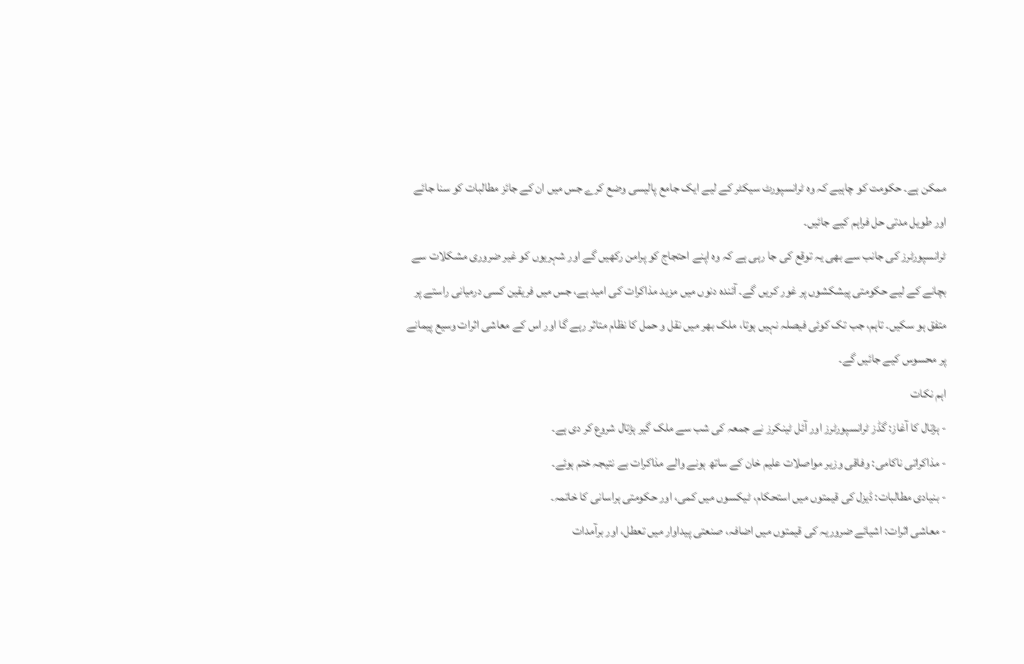ممکن ہے۔ حکومت کو چاہیے کہ وہ ٹرانسپورٹ سیکٹر کے لیے ایک جامع پالیسی وضع کرے جس میں ان کے جائز مطالبات کو سنا جائے اور طویل مدتی حل فراہم کیے جائیں۔
ٹرانسپورٹرز کی جانب سے بھی یہ توقع کی جا رہی ہے کہ وہ اپنے احتجاج کو پرامن رکھیں گے اور شہریوں کو غیر ضروری مشکلات سے بچانے کے لیے حکومتی پیشکشوں پر غور کریں گے۔ آئندہ دنوں میں مزید مذاکرات کی امید ہے، جس میں فریقین کسی درمیانی راستے پر متفق ہو سکیں۔ تاہم، جب تک کوئی فیصلہ نہیں ہوتا، ملک بھر میں نقل و حمل کا نظام متاثر رہے گا اور اس کے معاشی اثرات وسیع پیمانے پر محسوس کیے جائیں گے۔
اہم نکات
- ہڑتال کا آغاز: گڈز ٹرانسپورٹرز اور آئل ٹینکرز نے جمعہ کی شب سے ملک گیر ہڑتال شروع کر دی ہے۔
- مذاکراتی ناکامی: وفاقی وزیر مواصلات علیم خان کے ساتھ ہونے والے مذاکرات بے نتیجہ ختم ہوئے۔
- بنیادی مطالبات: ڈیزل کی قیمتوں میں استحکام، ٹیکسوں میں کمی، اور حکومتی ہراسانی کا خاتمہ۔
- معاشی اثرات: اشیائے ضروریہ کی قیمتوں میں اضافہ، صنعتی پیداوار میں تعطل، اور برآمدات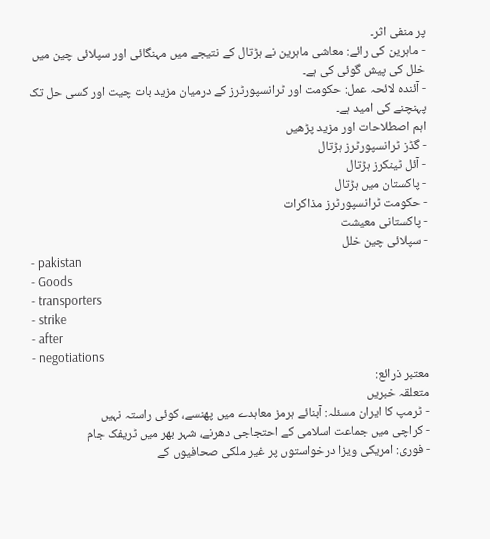پر منفی اثر۔
- ماہرین کی رائے: معاشی ماہرین نے ہڑتال کے نتیجے میں مہنگائی اور سپلائی چین میں خلل کی پیش گوئی کی ہے۔
- آئندہ لائحہ عمل: حکومت اور ٹرانسپورٹرز کے درمیان مزید بات چیت اور کسی حل تک پہنچنے کی امید ہے۔
اہم اصطلاحات اور مزید پڑھیں
- گڈز ٹرانسپورٹرز ہڑتال
- آئل ٹینکرز ہڑتال
- پاکستان میں ہڑتال
- حکومت ٹرانسپورٹرز مذاکرات
- پاکستانی معیشت
- سپلائی چین خلل
- pakistan
- Goods
- transporters
- strike
- after
- negotiations
معتبر ذرائع:
متعلقہ خبریں
- ٹرمپ کا ایران مسئلہ: آبنائے ہرمز معاہدے میں پھنسے، کوئی راستہ نہیں
- کراچی میں جماعت اسلامی کے احتجاجی دھرنے، شہر بھر میں ٹریفک جام
- فوری: امریکی ویزا درخواستوں پر غیر ملکی صحافیوں کے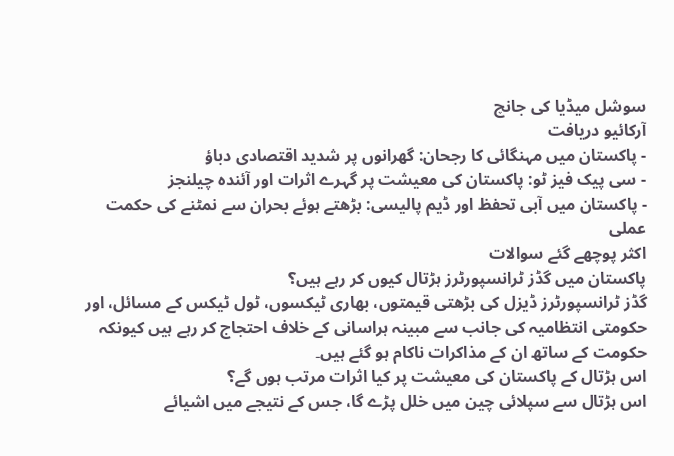سوشل میڈیا کی جانچ
آرکائیو دریافت
- پاکستان میں مہنگائی کا رجحان: گھرانوں پر شدید اقتصادی دباؤ
- سی پیک فیز ٹو: پاکستان کی معیشت پر گہرے اثرات اور آئندہ چیلنجز
- پاکستان میں آبی تحفظ اور ڈیم پالیسی: بڑھتے ہوئے بحران سے نمٹنے کی حکمت عملی
اکثر پوچھے گئے سوالات
پاکستان میں گڈز ٹرانسپورٹرز ہڑتال کیوں کر رہے ہیں؟
گڈز ٹرانسپورٹرز ڈیزل کی بڑھتی قیمتوں، بھاری ٹیکسوں، ٹول ٹیکس کے مسائل، اور حکومتی انتظامیہ کی جانب سے مبینہ ہراسانی کے خلاف احتجاج کر رہے ہیں کیونکہ حکومت کے ساتھ ان کے مذاکرات ناکام ہو گئے ہیں۔
اس ہڑتال کے پاکستان کی معیشت پر کیا اثرات مرتب ہوں گے؟
اس ہڑتال سے سپلائی چین میں خلل پڑے گا، جس کے نتیجے میں اشیائے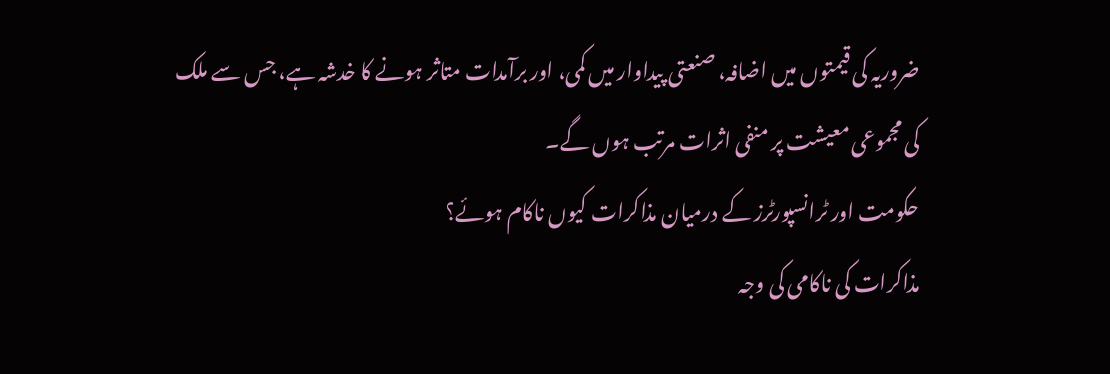ضروریہ کی قیمتوں میں اضافہ، صنعتی پیداوار میں کمی، اور برآمدات متاثر ہونے کا خدشہ ہے، جس سے ملک کی مجموعی معیشت پر منفی اثرات مرتب ہوں گے۔
حکومت اور ٹرانسپورٹرز کے درمیان مذاکرات کیوں ناکام ہوئے؟
مذاکرات کی ناکامی کی وجہ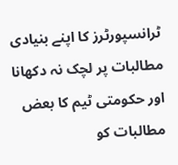ٹرانسپورٹرز کا اپنے بنیادی مطالبات پر لچک نہ دکھانا اور حکومتی ٹیم کا بعض مطالبات کو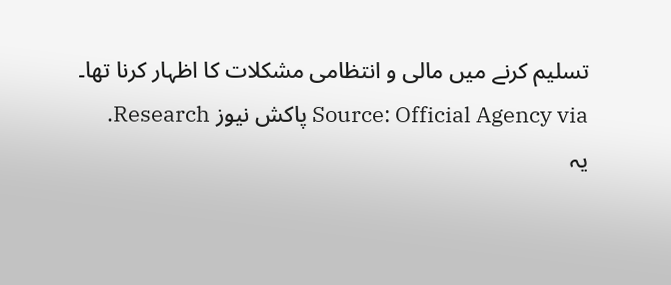تسلیم کرنے میں مالی و انتظامی مشکلات کا اظہار کرنا تھا۔
Source: Official Agency via پاکش نیوز Research.
یہ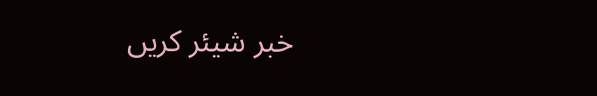خبر شیئر کریں